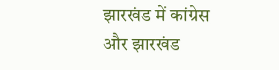झारखंड में कांग्रेस और झारखंड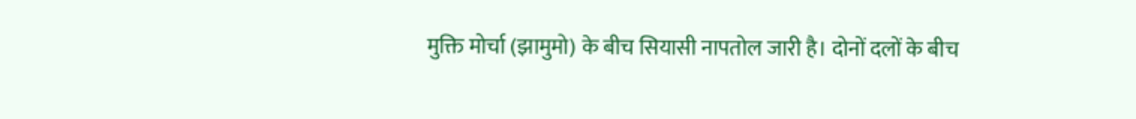मुक्ति मोर्चा (झामुमो) के बीच सियासी नापतोल जारी है। दोनों दलों के बीच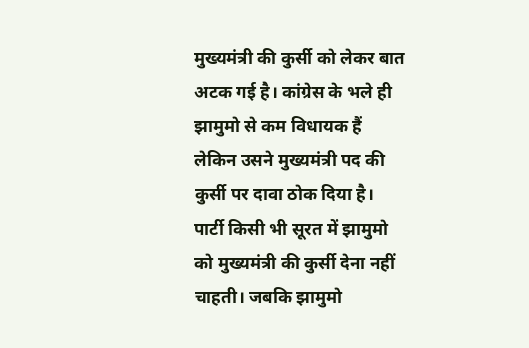मुख्यमंत्री की कुर्सी को लेकर बात अटक गई है। कांग्रेस के भले ही झामुमो से कम विधायक हैं लेकिन उसने मुख्यमंत्री पद की कुर्सी पर दावा ठोक दिया है।
पार्टी किसी भी सूरत में झामुमो को मुख्यमंत्री की कुर्सी देना नहीं चाहती। जबकि झामुमो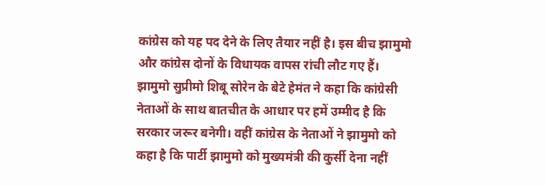कांग्रेस को यह पद देने के लिए तैयार नहीं है। इस बीच झामुमो और कांग्रेस दोनों के विधायक वापस रांची लौट गए हैं।
झामुमो सुप्रीमो शिबू सोरेन के बेटे हेमंत ने कहा कि कांग्रेसी नेताओं के साथ बातचीत के आधार पर हमें उम्मीद है कि सरकार जरूर बनेगी। वहीं कांग्रेस के नेताओं ने झामुमो को कहा है कि पार्टी झामुमो को मुख्यमंत्री की कुर्सी देना नहीं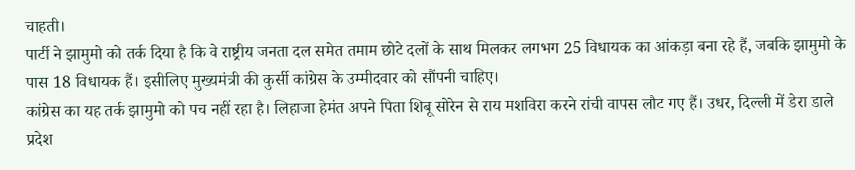चाहती।
पार्टी ने झामुमो को तर्क दिया है कि वे राष्ट्रीय जनता दल समेत तमाम छोटे दलों के साथ मिलकर लगभग 25 विधायक का आंकड़ा बना रहे हैं, जबकि झामुमो के पास 18 विधायक हैं। इसीलिए मुख्यमंत्री की कुर्सी कांग्रेस के उम्मीदवार को सौंपनी चाहिए।
कांग्रेस का यह तर्क झामुमो को पच नहीं रहा है। लिहाजा हेमंत अपने पिता शिबू सोरेन से राय मशविरा करने रांची वापस लौट गए हैं। उधर, दिल्ली में डेरा डाले प्रदेश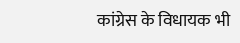कांग्रेस के विधायक भी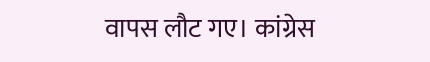वापस लौट गए। कांग्रेस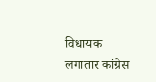विधायक लगातार कांग्रेस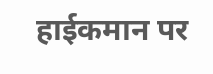हाईकमान पर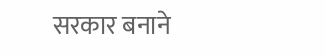सरकार बनाने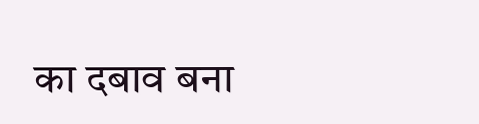का दबाव बना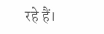रहे हैं।